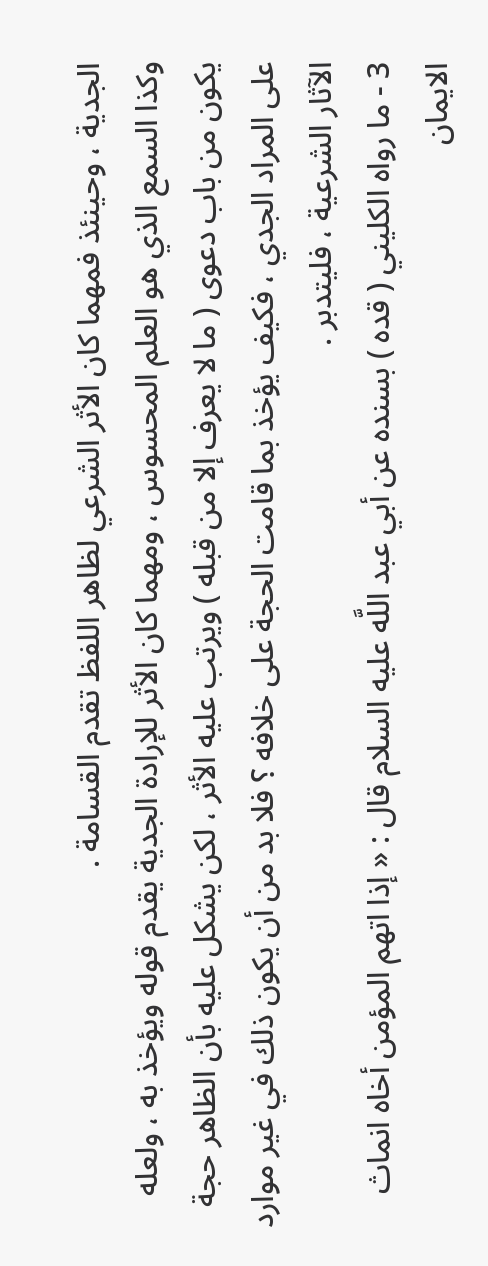الجدية ، وحينئذ فمهما كان الأثر الشرعي لظاهر اللفظ تقدم القسامة .
وكذا السمع الذي هو العلم المحسوس ، ومهما كان الأثر للإرادة الجدية يقدم قوله ويؤخذ به ، ولعله يكون من باب دعوى ( ما لا يعرف إلا من قبله ) ويرتب عليه الأثر ، لكن يشكل عليه بأن الظاهر حجة على المراد الجدي ، فكيف يؤخذ بما قامت الحجة على خلافه ؟ فلا بد من أن يكون ذلك في غير موارد الآثار الشرعية ، فليتدبر .
3 - ما رواه الكليني ( قده ) بسنده عن أبي عبد اللَّه عليه السلام قال : « إذا اتهم المؤمن أخاه انماث الايمان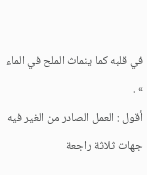في قلبه كما ينماث الملح في الماء » .
أقول : العمل الصادر من الغير فيه جهات ثلاثة راجعة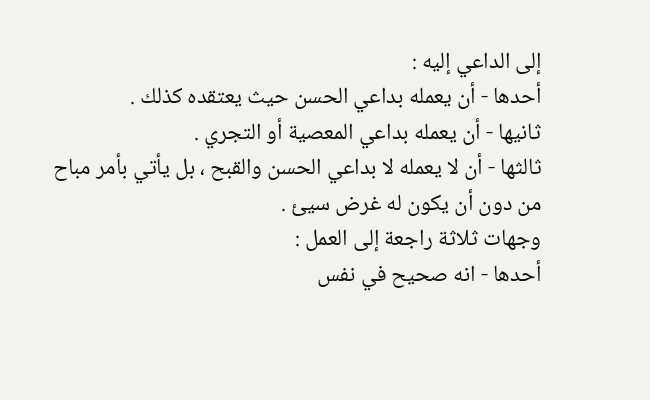إلى الداعي إليه :
أحدها - أن يعمله بداعي الحسن حيث يعتقده كذلك .
ثانيها - أن يعمله بداعي المعصية أو التجري .
ثالثها - أن لا يعمله لا بداعي الحسن والقبح ، بل يأتي بأمر مباح من دون أن يكون له غرض سيئ .
وجهات ثلاثة راجعة إلى العمل :
أحدها - انه صحيح في نفس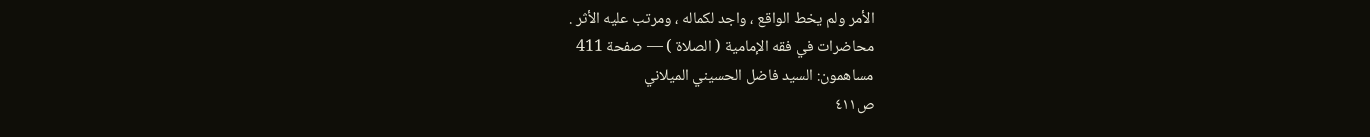الأمر ولم يخط الواقع ، واجد لكماله ، ومرتب عليه الأثر .
محاضرات في فقه الإمامية ( الصلاة ) — صفحة 411
مساهمون: السيد فاضل الحسيني الميلاني
ص٤١١